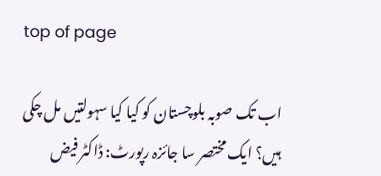top of page

اب تک صوبہ بلوچستان کو کیا کیا سہولتیں مل چکی ہیں؟ ایک مختصر سا جائزہ رپورٹ: ڈاکٹر فیض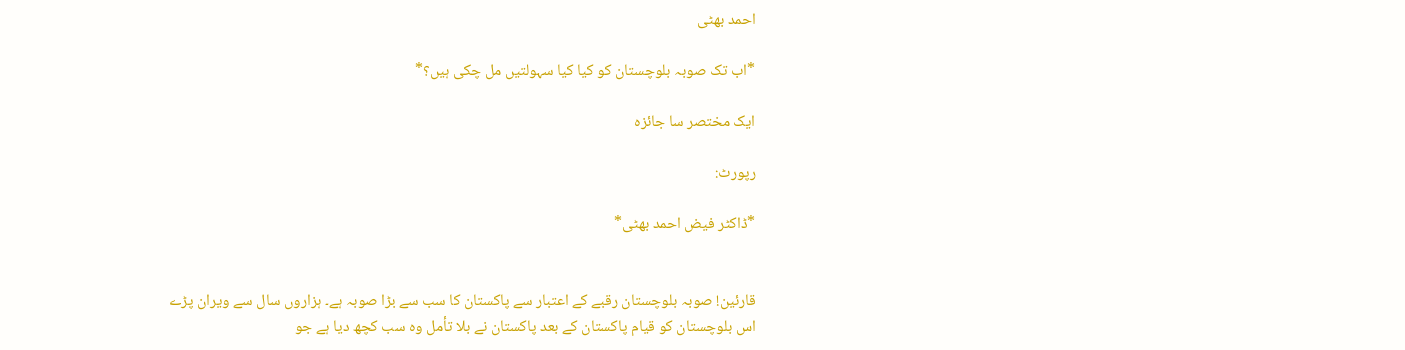احمد بھٹی

*اب تک صوبہ بلوچستان کو کیا کیا سہولتیں مل چکی ہیں؟*

ایک مختصر سا جائزہ

رپورٹ:

*ڈاکٹر فیض احمد بھٹی*


قارئین! صوبہ بلوچستان رقبے کے اعتبار سے پاکستان کا سب سے بڑا صوبہ ہے۔ ہزاروں سال سے ویران پڑے اس بلوچستان کو قیام پاکستان کے بعد پاکستان نے بلا تأمل وہ سب کچھ دیا ہے جو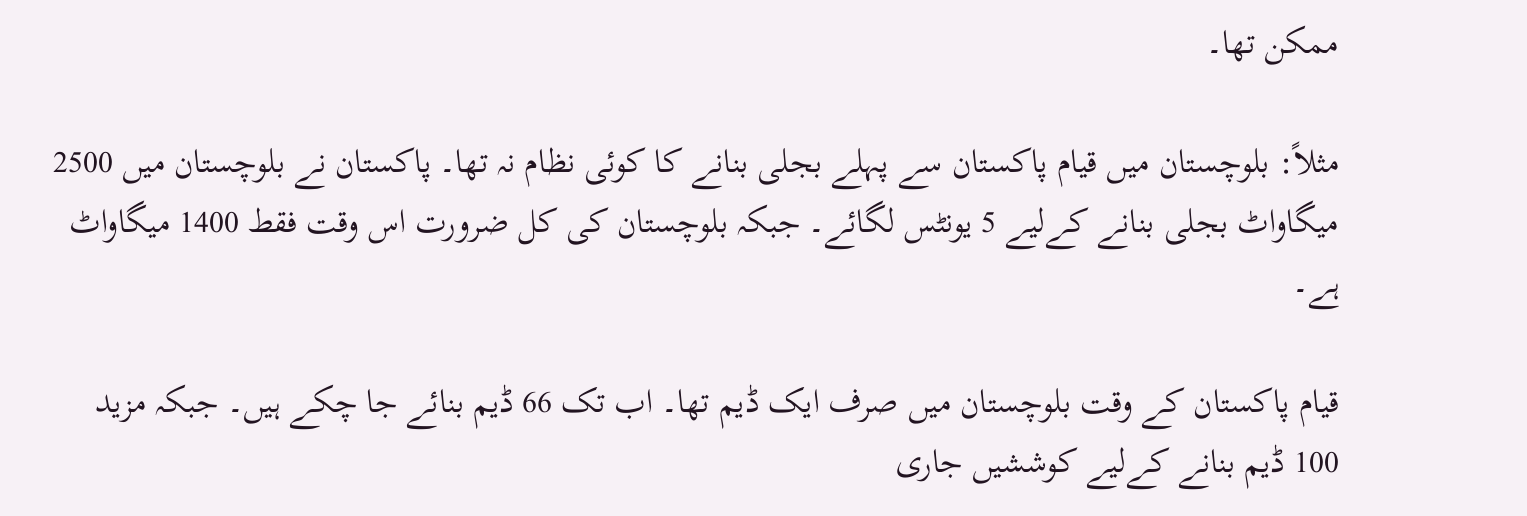ممکن تھا۔

مثلاً: بلوچستان میں قیام پاکستان سے پہلے بجلی بنانے کا کوئی نظام نہ تھا۔ پاکستان نے بلوچستان میں 2500 میگاواٹ بجلی بنانے کےلیے 5 یونٹس لگائے۔ جبکہ بلوچستان کی كل ضرورت اس وقت فقط 1400 میگاواٹ ہے۔

قیام پاکستان کے وقت بلوچستان میں صرف ایک ڈیم تھا۔ اب تک 66 ڈیم بنائے جا چکے ہیں۔ جبکہ مزید 100 ڈیم بنانے کےلیے کوششیں جاری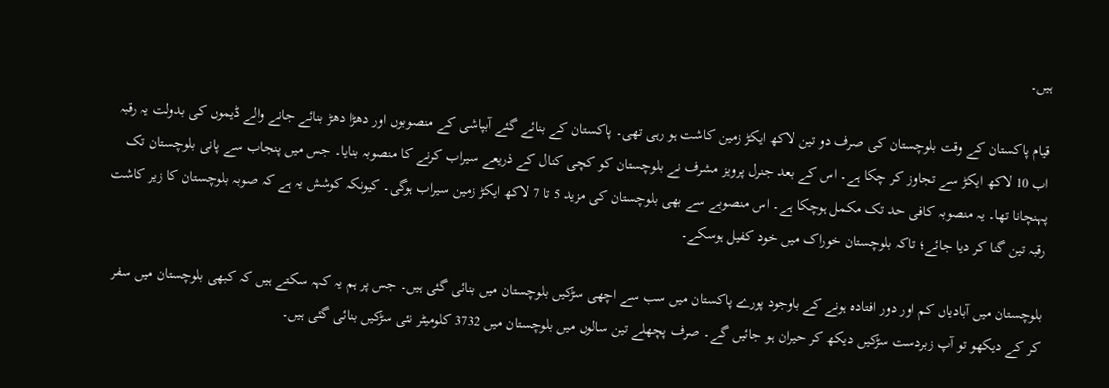ہیں۔

قیام پاکستان کے وقت بلوچستان کی صرف دو تین لاکھ ایکڑ زمین کاشت ہو رہی تھی۔ پاکستان کے بنائے گئے آبپاشی کے منصوبوں اور دھڑا دھڑ بنائے جانے والے ڈیموں کی بدولت یہ رقبہ اب 10 لاکھ ایکڑ سے تجاوز کر چکا ہے۔ اس کے بعد جنرل پرویز مشرف نے بلوچستان کو کچی کنال کے ذریعے سیراب کرنے کا منصوبہ بنایا۔ جس میں پنجاب سے پانی بلوچستان تک پہنچانا تھا۔ یہ منصوبہ کافی حد تک مکمل ہوچکا ہے۔ اس منصوبے سے بھی بلوچستان کی مزید 5 تا 7 لاکھ ایکڑ زمین سیراب ہوگی۔ کیونکہ کوشش یہ ہے کہ صوبہ بلوچستان کا زیر کاشت رقبہ تین گنا کر دیا جائے؛ تاکہ بلوچستان خوراک میں خود کفیل ہوسکے۔

بلوچستان میں آبادیاں کم اور دور افتادہ ہونے کے باوجود پورے پاکستان میں سب سے اچھی سڑکیں بلوچستان میں بنائی گئی ہیں۔ جس پر ہم یہ کہہ سکتے ہیں کہ کبھی بلوچستان میں سفر کر کے دیکھو تو آپ زبردست سڑکیں دیکھ کر حیران ہو جائیں گے۔ صرف پچھلے تین سالوں میں بلوچستان میں 3732 کلومیٹر نئی سڑکیں بنائی گئی ہیں۔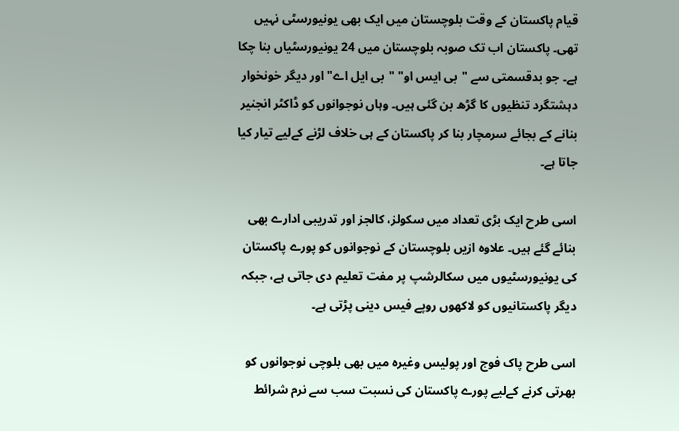قیام پاکستان کے وقت بلوچستان میں ایک بھی یونیورسٹی نہیں تھی۔ پاکستان اب تک صوبہ بلوچستان میں 24 یونیورسٹیاں بنا چکا ہے۔ جو بدقسمتی سے "بی ایس او" "بی ایل اے" اور دیگر خونخوار دہشتگرد تنظیوں کا گڑھ بن گئی ہیں۔ وہاں نوجوانوں کو ڈاکٹر انجنیر بنانے کے بجائے سرمچار بنا کر پاکستان کے ہی خلاف لڑنے کےلیے تیار کیا جاتا ہے۔

اسی طرح ایک بڑی تعداد میں سکولز، کالجز اور تدریبی ادارے بھی بنائے گئے ہیں۔ علاوہ ازیں بلوچستان کے نوجوانوں کو پورے پاکستان کی یونیورسٹیوں میں سکالرشپ پر مفت تعلیم دی جاتی ہے، جبکہ دیگر پاکستانیوں کو لاکھوں روپے فیس دینی پڑتی ہے۔

اسی طرح پاک فوج اور پولیس وغیرہ میں بھی بلوچی نوجوانوں کو بھرتی کرنے کےلیے پورے پاکستان کی نسبت سب سے نرم شرائط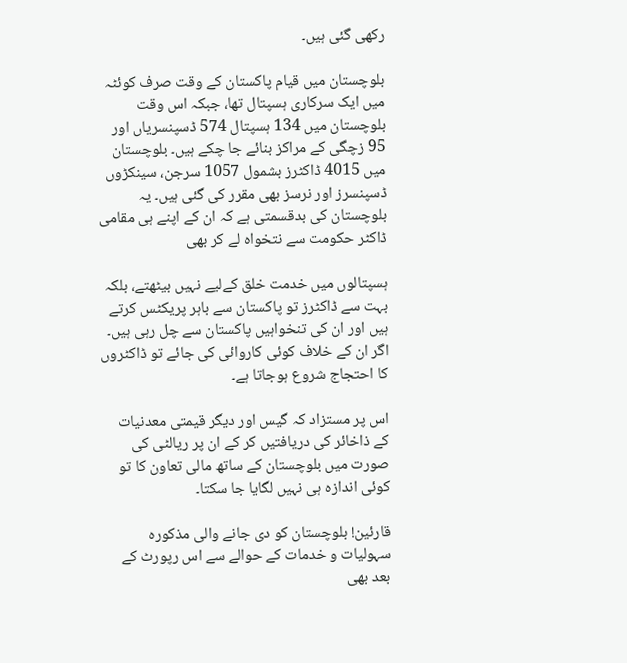رکھی گئی ہیں۔

بلوچستان میں قیام پاکستان کے وقت صرف کوئٹہ میں ایک سرکاری ہسپتال تھا، جبکہ اس وقت بلوچستان میں 134 ہسپتال 574 ڈسپنسریاں اور 95 زچگی کے مراکز بنائے جا چکے ہیں۔ بلوچستان میں 4015 ڈاکٹرز بشمول 1057 سرجن، سینکڑوں ڈسپنسرز اور نرسز بھی مقرر کی گئی ہیں۔ یہ بلوچستان کی بدقسمتی ہے کہ ان کے اپنے ہی مقامی ڈاکٹر حکومت سے نتخواہ لے کر بھی

ہسپتالوں میں خدمت خلق کےلیے نہیں بیٹھتے، بلکہ بہت سے ڈاکٹرز تو پاکستان سے باہر پریکٹس کرتے ہیں اور ان کی تنخواہیں پاکستان سے چل رہی ہیں۔ اگر ان کے خلاف کوئی کاروائی کی جائے تو ڈاکٹروں کا احتجاج شروع ہوجاتا ہے۔

اس پر مستزاد کہ گیس اور دیگر قیمتی معدنیات کے ذاخائر کی دریافتیں کر کے ان پر ریالٹی کی صورت میں بلوچستان کے ساتھ مالی تعاون کا تو کوئی اندازہ ہی نہیں لگایا جا سکتا۔

قارئین! بلوچستان کو دی جانے والی مذکورہ سہولیات و خدمات کے حوالے سے اس رپورٹ کے بعد بھی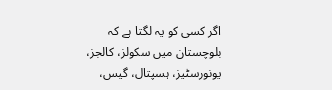اگر کسی کو یہ لگتا ہے کہ بلوچستان میں سکولز، کالجز، یونورسٹیز، ہسپتال، گیس،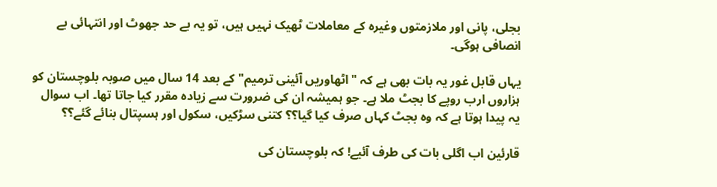بجلی، پانی اور ملازمتوں وغیره کے معاملات ٹھیک نہیں ہیں، تو یہ بے حد جھوٹ اور انتہائی بے انصافی ہوگی۔

یہاں قابل غور یہ بات بھی ہے کہ "اٹھاوریں آئینی ترمیم" کے بعد 14 سال میں صوبہ بلوچستان کو ہزاروں ارب روپے کا بجٹ ملا ہے۔ جو ہمیشہ ان کی ضرورت سے زیادہ مقرر کیا جاتا تھا۔ اب سوال یہ پیدا ہوتا ہے کہ وہ بجٹ کہاں صرف کیا گیا؟؟ کتنی سڑکیں، سکول اور ہسپتال بنائے گئے؟؟

قارئین اب اگلی بات کی طرف آئیے! کہ بلوچستان کی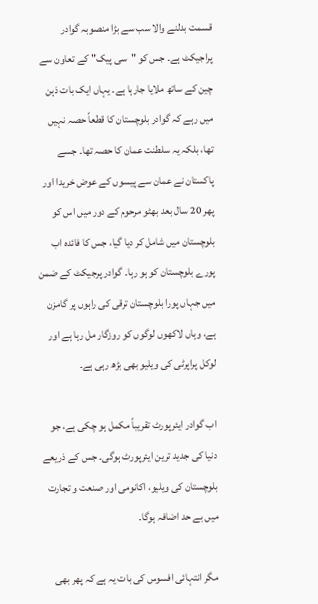قسمت بدلنے والا سب سے بڑا منصوبہ گوادر پراجیکٹ ہے۔ جس کو "سی پیک" کے تعاون سے چین کے ساتھ ملایا جارہا ہے۔ یہاں ایک بات ذہن میں رہے کہ گوادر بلوچستان کا قطعاً حصہ نہیں تھا، بلکہ یہ سلطنت عمان کا حصہ تھا۔ جسے پاکستان نے عمان سے پیسوں کے عوض خریدا اور پھر 20 سال بعد بھٹو مرحوم کے دور میں اس کو بلوچستان میں شامل کر دیا گیا، جس کا فائدہ اب پورے بلوچستان کو ہو رہا۔ گوادر پرجیکٹ کے ضمن میں جہاں پورا بلوچستان ترقی کی راہوں پر گامزن ہے، وہاں لاکھوں لوگوں کو روزگار مل رہا ہے اور لوکل پراپرٹی کی ویلیو بھی بڑھ رہی ہے۔

اب گوادر ایئرپورٹ تقریباً مکمل ہو چکی ہے، جو دنیا کی جدید ترین ایئرپورٹ ہوگی۔ جس کے ذریعے بلوچستان کی ویلیو، اکانومی اور صنعت و تجارت میں بے حد اضافہ ہوگا۔

مگر انتہائی افسوس کی بات یہ ہے کہ پھر بھی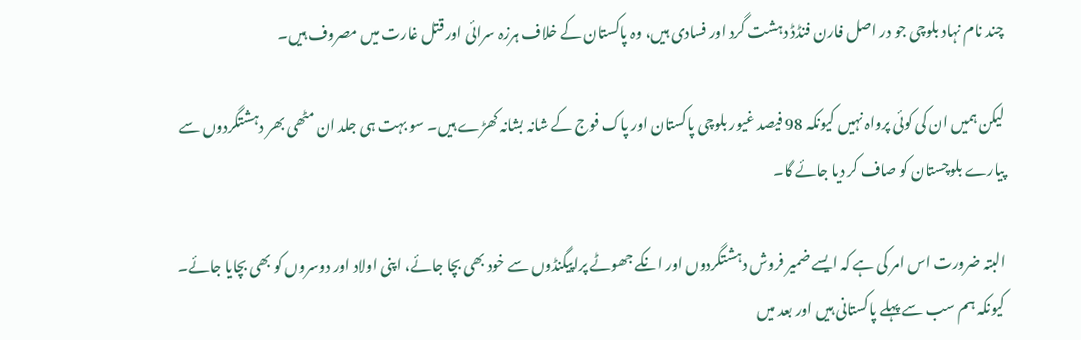چند نام نہاد بلوچی جو در اصل فارن فنڈڈ دہشت گرد اور فسادی ہیں، وہ پاکستان کے خلاف ہرزہ سرائی اور قتل غارت میں مصروف ہیں۔

لیکن ہمیں ان کی کوئی پرواہ نہیں کیونکہ 98 فیصد غیور بلوچی پاکستان اور پاک فوج کے شانہ بشانہ کھڑے ہیں۔ سو بہت ہی جلد ان مٹھی بھر دہشتگردوں سے پیارے بلوچستان کو صاف کر دیا جائے گا۔

البتہ ضرورت اس امر کی ہے کہ ایسے ضمیر فروش دہشتگردوں اور انکے جھوٹے پراپیگنڈوں سے خود بھی بچا جائے، اپنی اولاد اور دوسروں کو بھی بچایا جائے۔ کیونکہ ہم سب سے پہلے پاکستانی ہیں اور بعد میں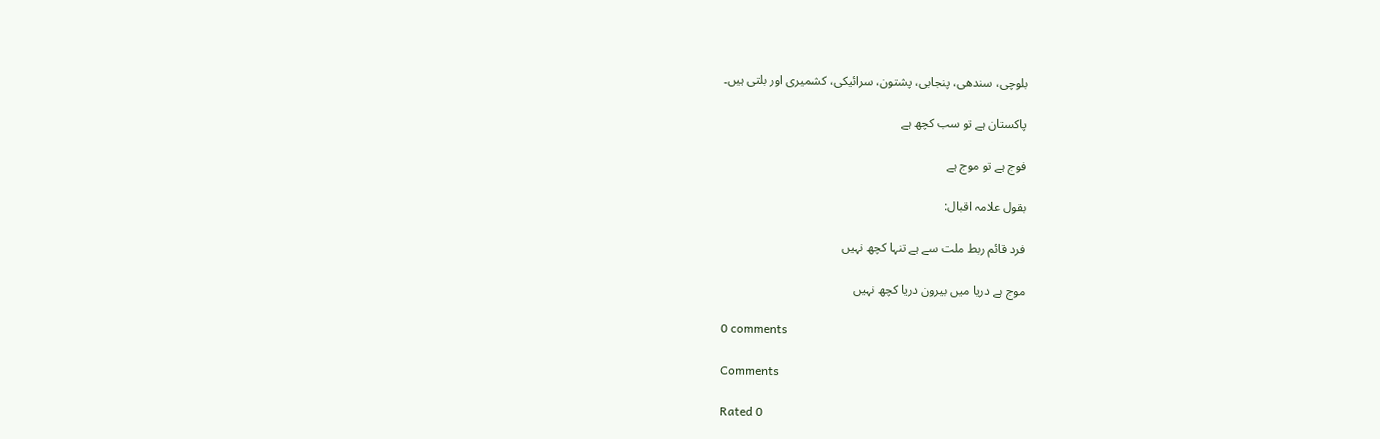بلوچی، سندھی، پنجابی، پشتون، سرائیکی، کشمیری اور بلتی ہیں۔

پاکستان ہے تو سب کچھ ہے

فوج ہے تو موج ہے

بقول علامہ اقبال:

فرد قائم ربط ملت سے ہے تنہا کچھ نہیں

موج ہے دریا میں بیرون دریا کچھ نہیں

0 comments

Comments

Rated 0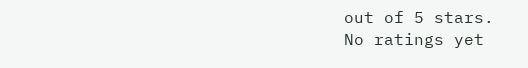out of 5 stars.
No ratings yet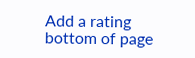Add a rating
bottom of page